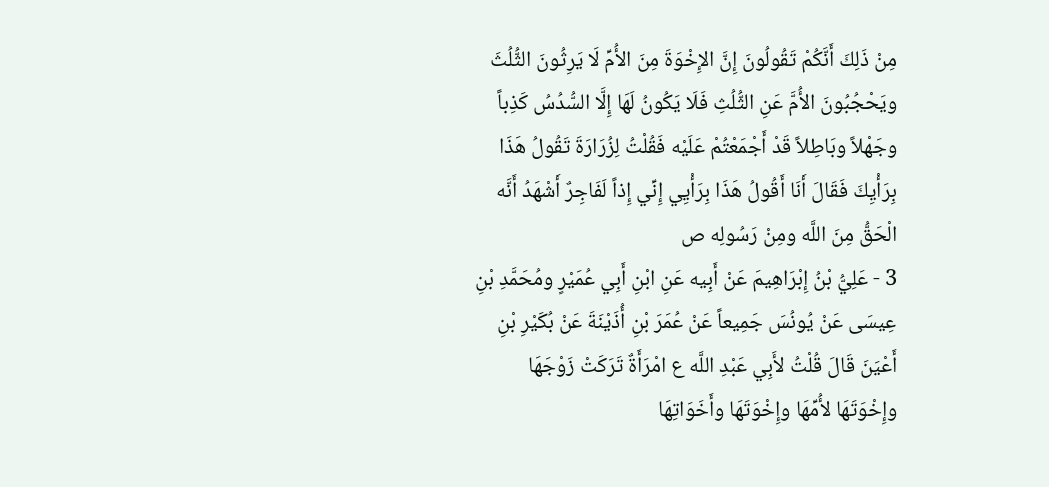مِنْ ذَلِكَ أَنَّكُمْ تَقُولُونَ إِنَّ الإِخْوَةَ مِنَ الأُمِّ لَا يَرِثُونَ الثُّلُثَ ويَحْجُبُونَ الأُمَّ عَنِ الثُّلُثِ فَلَا يَكُونُ لَهَا إِلَّا السُّدُسُ كَذِباً وجَهْلاً وبَاطِلاً قَدْ أَجْمَعْتُمْ عَلَيْه فَقُلْتُ لِزُرَارَةَ تَقُولُ هَذَا بِرَأْيِكَ فَقَالَ أَنَا أَقُولُ هَذَا بِرَأْيِي إِنِّي إِذاً لَفَاجِرٌ أَشْهَدُ أَنَّه الْحَقُّ مِنَ اللَّه ومِنْ رَسُولِه ص
3 - عَلِيُّ بْنُ إِبْرَاهِيمَ عَنْ أَبِيه عَنِ ابْنِ أَبِي عُمَيْرٍ ومُحَمَّدِ بْنِ عِيسَى عَنْ يُونُسَ جَمِيعاً عَنْ عُمَرَ بْنِ أُذَيْنَةَ عَنْ بُكَيْرِ بْنِ أَعْيَنَ قَالَ قُلْتُ لأَبِي عَبْدِ اللَّه ع امْرَأَةٌ تَرَكَتْ زَوْجَهَا وإِخْوَتَهَا لأُمِّهَا وإِخْوَتَهَا وأَخَوَاتِهَا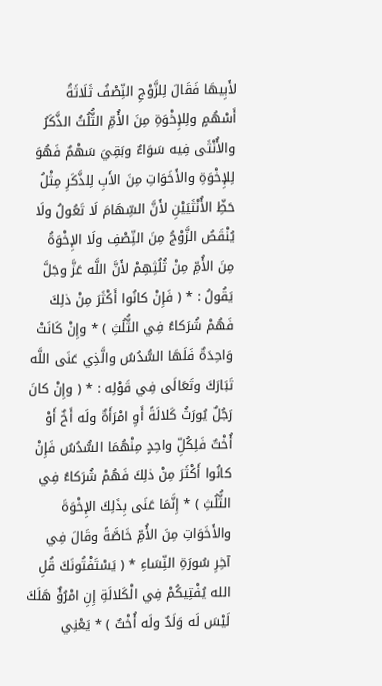لأَبِيهَا فَقَالَ لِلزَّوْجِ النِّصْفُ ثَلَاثَةُ أَسْهُمٍ ولِلإِخْوَةِ مِنَ الأُمِّ الثُّلُثُ الذَّكَرُ والأُنْثَى فِيه سَوَاءٌ وبَقِيَ سَهْمٌ فَهُوَ لِلإِخْوَةِ والأَخَوَاتِ مِنَ الأَبِ لِلذَّكَرِ مِثْلُ حَظِّ الأُنْثَيَيْنِ لأَنَّ السِّهَامَ لَا تَعُولُ ولَا يُنْقَصُ الزَّوْجُ مِنَ النِّصْفِ ولَا الإِخْوَةُ مِنَ الأُمِّ مِنْ ثُلُثِهِمْ لأَنَّ اللَّه عَزَّ وجَلَّ يَقُولُ : * ( فَإِنْ كانُوا أَكْثَرَ مِنْ ذلِكَ فَهُمْ شُرَكاءُ فِي الثُّلُثِ ) * وإِنْ كَانَتْ وَاحِدَةٌ فَلَهَا السُّدُسُ والَّذِي عَنَى اللَّه تَبَارَكَ وتَعَالَى فِي قَوْلِه : * ( وإِنْ كانَ رَجُلٌ يُورَثُ كَلالَةً أَوِ امْرَأَةٌ ولَه أَخٌ أَوْ أُخْتٌ فَلِكُلِّ واحِدٍ مِنْهُمَا السُّدُسُ فَإِنْ كانُوا أَكْثَرَ مِنْ ذلِكَ فَهُمْ شُرَكاءُ فِي الثُّلُثِ ) * إِنَّمَا عَنَى بِذَلِكَ الإِخْوَةَ والأَخَوَاتِ مِنَ الأُمِّ خَاصَّةً وقَالَ فِي آخِرِ سُورَةِ النِّسَاءِ * ( يَسْتَفْتُونَكَ قُلِ الله يُفْتِيكُمْ فِي الْكَلالَةِ إِنِ امْرُؤٌ هَلَكَ لَيْسَ لَه وَلَدٌ ولَه أُخْتٌ ) * يَعْنِي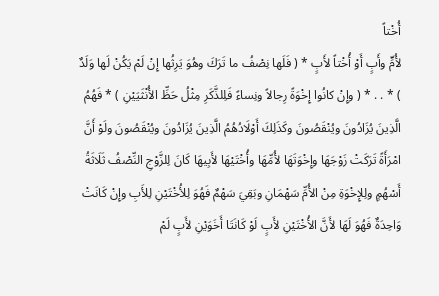أُخْتاً
لأُمٍّ وأَبٍ أَوْ أُخْتاً لأَبٍ * ( فَلَها نِصْفُ ما تَرَكَ وهُوَ يَرِثُها إِنْ لَمْ يَكُنْ لَها وَلَدٌ ) * . . * ( وإِنْ كانُوا إِخْوَةً رِجالاً ونِساءً فَلِلذَّكَرِ مِثْلُ حَظِّ الأُنْثَيَيْنِ ) * فَهُمُ الَّذِينَ يُزَادُونَ ويُنْقَصُونَ وكَذَلِكَ أَوْلَادُهُمُ الَّذِينَ يُزَادُونَ ويُنْقَصُونَ ولَوْ أَنَّ امْرَأَةً تَرَكَتْ زَوْجَهَا وإِخْوَتَهَا لأُمِّهَا وأُخْتَيْهَا لأَبِيهَا كَانَ لِلزَّوْجِ النِّصْفُ ثَلَاثَةُ أَسْهُمٍ ولِلإِخْوَةِ مِنْ الأُمِّ سَهْمَانِ وبَقِيَ سَهْمٌ فَهُوَ لِلأُخْتَيْنِ لِلأَبِ وإِنْ كَانَتْ وَاحِدَةٌ فَهُوَ لَهَا لأَنَّ الأُخْتَيْنِ لأَبٍ لَوْ كَانَتَا أَخَوَيْنِ لأَبٍ لَمْ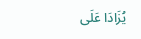يُزَادَا عَلَى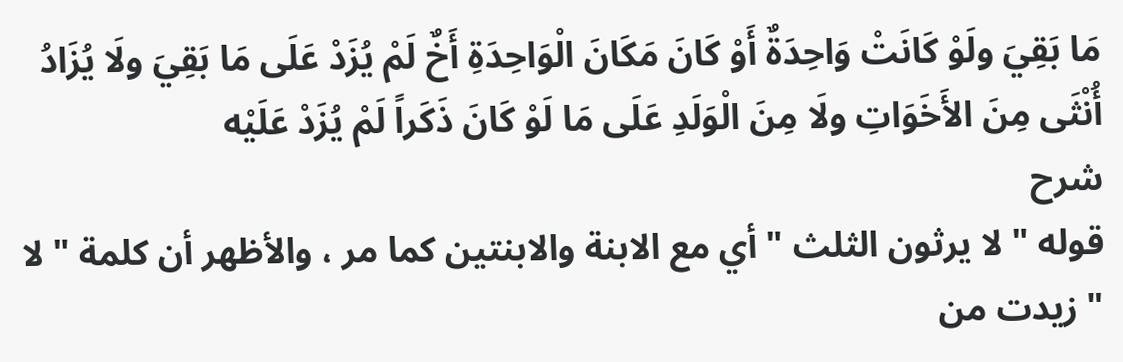مَا بَقِيَ ولَوْ كَانَتْ وَاحِدَةٌ أَوْ كَانَ مَكَانَ الْوَاحِدَةِ أَخٌ لَمْ يُزَدْ عَلَى مَا بَقِيَ ولَا يُزَادُ أُنْثَى مِنَ الأَخَوَاتِ ولَا مِنَ الْوَلَدِ عَلَى مَا لَوْ كَانَ ذَكَراً لَمْ يُزَدْ عَلَيْه
شرح
قوله " لا يرثون الثلث " أي مع الابنة والابنتين كما مر ، والأظهر أن كلمة " لا " زيدت من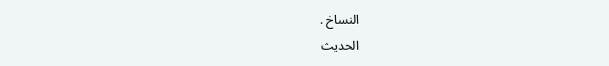النساخ .
الحديث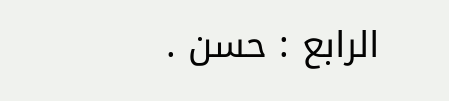الرابع : حسن .